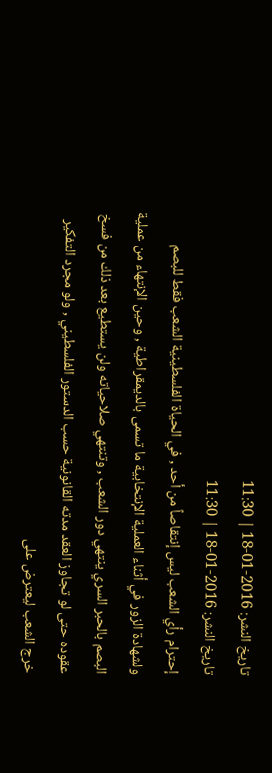تاريخ النشر: 2016-01-18 | 11:30
تاريخ النشر: 2016-01-18 | 11:30
إحترام رأي الشعب ليس إنتقاصاً من أحد , في الحياة الفلسطينية الشعب فقط للبصم ولشهادة الزور في أثناء العملية الإنتخابية ما تسمى بالديمقراطية , وحين الإنتهاء من عملية البصم بالحبر السري ينتهي دور الشعب , وتنتهي صلاحياته ولن يستطيع بعد ذلك من فسخ عقوده حتى لو تجاوز العقد مدته القانونية حسب الدستور الفلسطيني , ولو مجرد التفكير خرج الشعب ليعترض على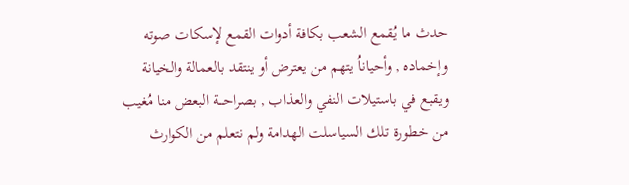حدث ما يُقمع الشعب بكافة أدوات القمع لإسكات صوته وإخماده , وأحياناُ يتهم من يعترض أو ينتقد بالعمالة والخيانة ويقبع في باستيلات النفي والعذاب , بصراحـــة البعض منا مُغيب من خطورة تلك السياسلت الهدامة ولم نتعلم من الكوارث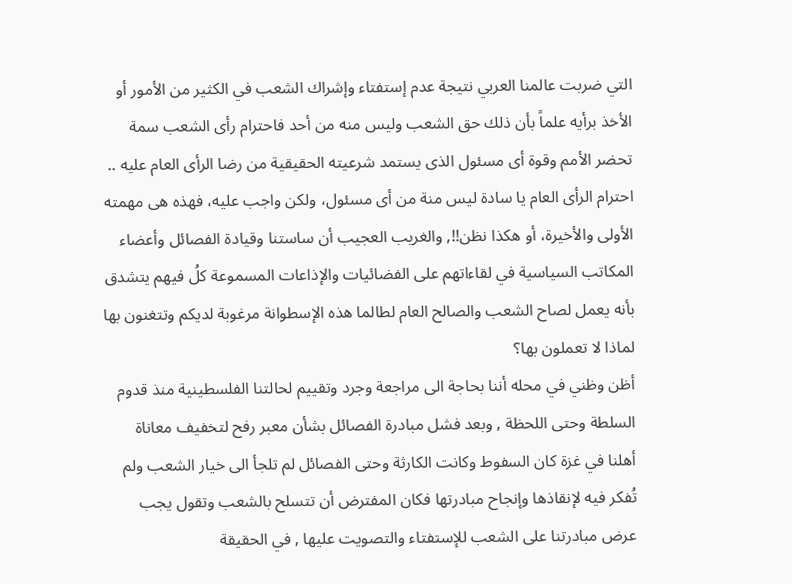التي ضربت عالمنا العربي نتيجة عدم إستفتاء وإشراك الشعب في الكثير من الأمور أو الأخذ برأيه علماً بأن ذلك حق الشعب وليس منه من أحد فاحترام رأى الشعب سمة تحضر الأمم وقوة أى مسئول الذى يستمد شرعيته الحقيقية من رضا الرأى العام عليه .. احترام الرأى العام يا سادة ليس منة من أى مسئول، ولكن واجب عليه، فهذه هى مهمته الأولى والأخيرة، أو هكذا نظن!!, والغريب العجيب أن ساستنا وقيادة الفصائل وأعضاء المكاتب السياسية في لقاءاتهم على الفضائيات والإذاعات المسموعة كلُ فيهم يتشدق بأنه يعمل لصاح الشعب والصالح العام لطالما هذه الإسطوانة مرغوبة لديكم وتتغنون بها لماذا لا تعملون بها؟
أظن وظني في محله أننا بحاجة الى مراجعة وجرد وتقييم لحالتنا الفلسطينية منذ قدوم السلطة وحتى اللحظة , وبعد فشل مبادرة الفصائل بشأن معبر رفح لتخفيف معاناة أهلنا في غزة كان السفوط وكانت الكارثة وحتى الفصائل لم تلجأ الى خيار الشعب ولم تُفكر فيه لإنقاذها وإنجاح مبادرتها فكان المفترض أن تتسلح بالشعب وتقول يجب عرض مبادرتنا على الشعب للإستفتاء والتصويت عليها , في الحقيقة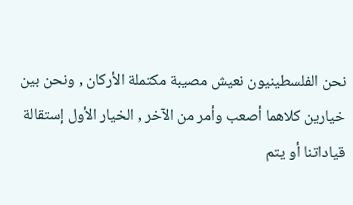نحن الفلسطينيون نعيش مصيبة مكتملة الأركان , ونحن بين خيارين كلاهما أصعب وأمر من الآخر , الخيار الأول إستقالة قياداتنا أو يتم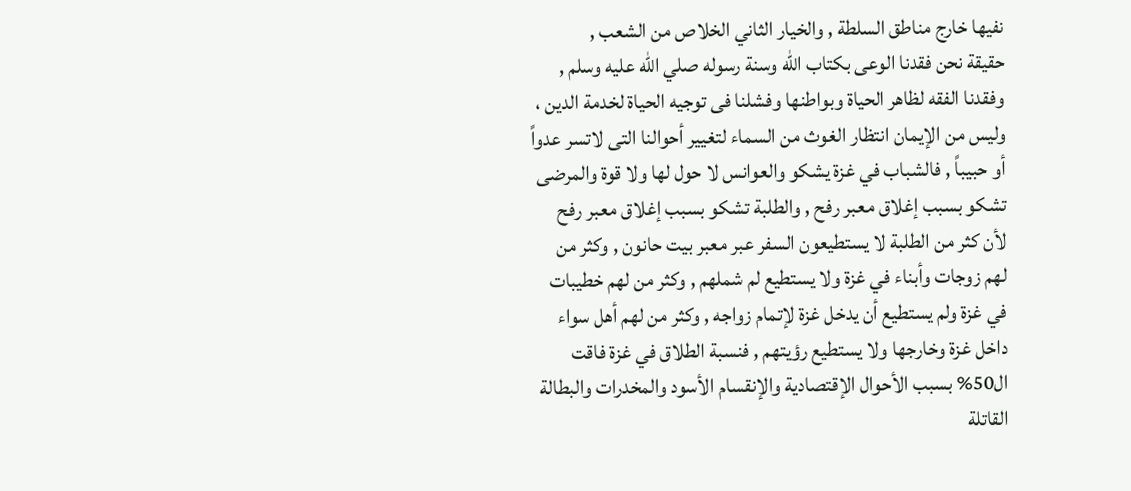نفيها خارج مناطق السلطة , والخيار الثاني الخلاص من الشعب ,
حقيقة نحن فقدنا الوعى بكتاب الله وسنة رسوله صلي الله عليه وسلم , وفقدنا الفقه لظاهر الحياة وبواطنها وفشلنا فى توجيه الحياة لخدمة الدين ، وليس من الإيمان انتظار الغوث من السماء لتغيير أحوالنا التى لاتسر عدواً أو حبيباً , فالشباب في غزة يشكو والعوانس لا حول لها ولا قوة والمرضى تشكو بسبب إغلاق معبر رفح , والطلبة تشكو بسبب إغلاق معبر رفح لأن كثر من الطلبة لا يستطيعون السفر عبر معبر بيت حانون , وكثر من لهم زوجات وأبناء في غزة ولا يستطيع لم شملهم , وكثر من لهم خطيبات في غزة ولم يستطيع أن يدخل غزة لإتمام زواجه , وكثر من لهم أهل سواء داخل غزة وخارجها ولا يستطيع رؤيتهم , فنسبة الطلاق في غزة فاقت ال50% بسبب الأحوال الإقتصادية والإنقسام الأسود والمخدرات والبطالة القاتلة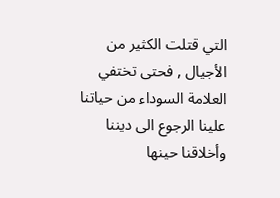التي قتلت الكثير من الأجيال , فحتى تختفي العلامة السوداء من حياتنا علينا الرجوع الى ديننا وأخلاقنا حينها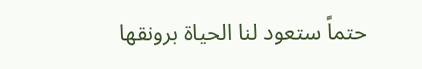حتماً ستعود لنا الحياة برونقها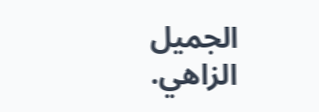الجميل الزاهي.